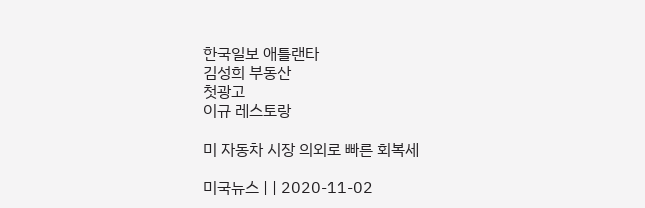한국일보 애틀랜타
김성희 부동산
첫광고
이규 레스토랑

미 자동차 시장 의외로 빠른 회복세

미국뉴스 | | 2020-11-02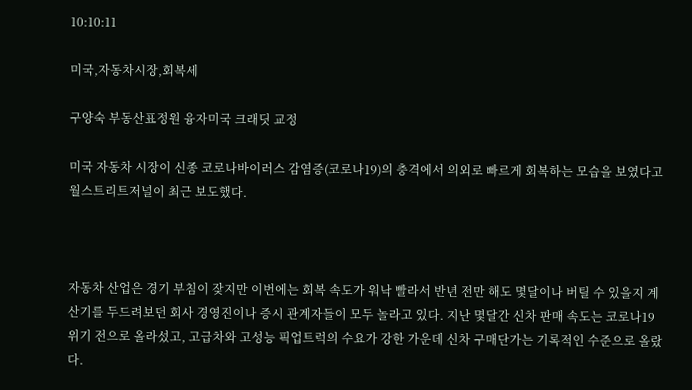10:10:11

미국,자동차시장,회복세

구양숙 부동산표정원 융자미국 크래딧 교정

미국 자동차 시장이 신종 코로나바이러스 감염증(코로나19)의 충격에서 의외로 빠르게 회복하는 모습을 보였다고 월스트리트저널이 최근 보도했다.



자동차 산업은 경기 부침이 잦지만 이번에는 회복 속도가 워낙 빨라서 반년 전만 해도 몇달이나 버틸 수 있을지 계산기를 두드려보던 회사 경영진이나 증시 관계자들이 모두 놀라고 있다. 지난 몇달간 신차 판매 속도는 코로나19 위기 전으로 올라섰고, 고급차와 고성능 픽업트럭의 수요가 강한 가운데 신차 구매단가는 기록적인 수준으로 올랐다.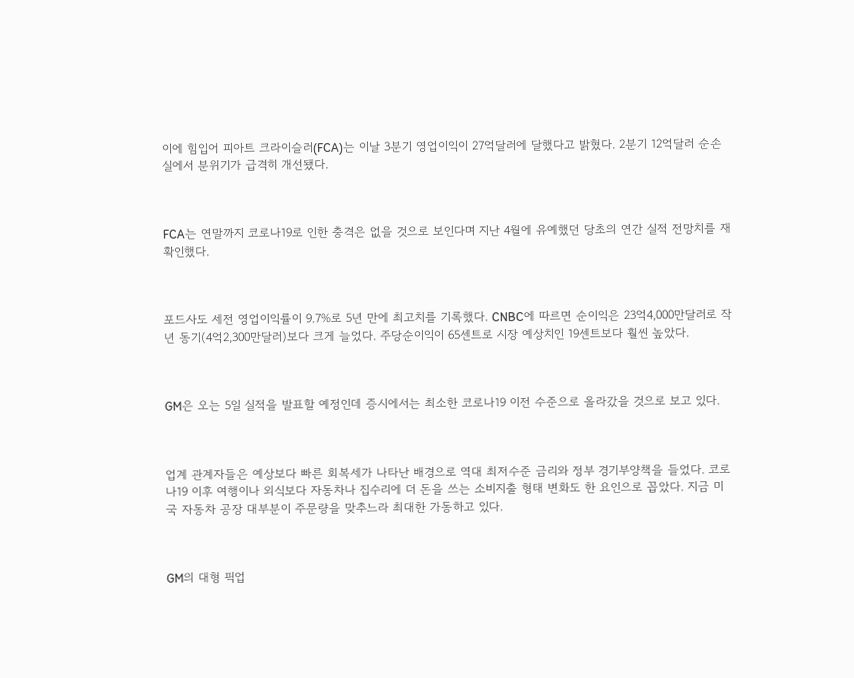이에 힘입어 피아트 크라이슬러(FCA)는 이날 3분기 영업이익이 27억달러에 달했다고 밝혔다. 2분기 12억달러 순손실에서 분위기가 급격히 개선됐다.



FCA는 연말까지 코로나19로 인한 충격은 없을 것으로 보인다며 지난 4월에 유예했던 당초의 연간 실적 전망치를 재확인했다.



포드사도 세전 영업이익률이 9.7%로 5년 만에 최고치를 기록했다. CNBC에 따르면 순이익은 23억4,000만달러로 작년 동기(4억2,300만달러)보다 크게 늘었다. 주당순이익이 65센트로 시장 예상치인 19센트보다 훨씬 높았다.



GM은 오는 5일 실적을 발표할 예정인데 증시에서는 최소한 코로나19 이전 수준으로 올라갔을 것으로 보고 있다.



업계 관계자들은 예상보다 빠른 회복세가 나타난 배경으로 역대 최저수준 금리와 정부 경기부양책을 들었다. 코로나19 이후 여행이나 외식보다 자동차나 집수리에 더 돈을 쓰는 소비지출 형태 변화도 한 요인으로 꼽았다. 지금 미국 자동차 공장 대부분이 주문량을 맞추느라 최대한 가동하고 있다.



GM의 대형 픽업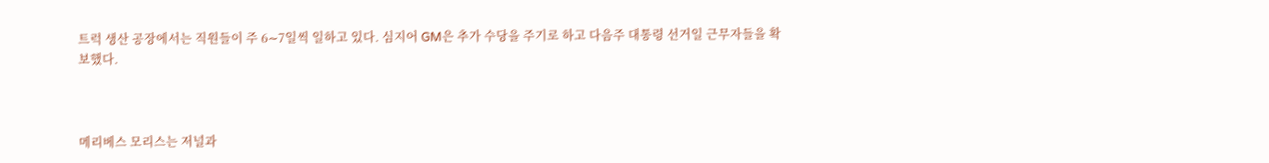트럭 생산 공장에서는 직원들이 주 6∼7일씩 일하고 있다. 심지어 GM은 추가 수당을 주기로 하고 다음주 대통령 선거일 근무자들을 확보했다.



메리베스 모리스는 저널과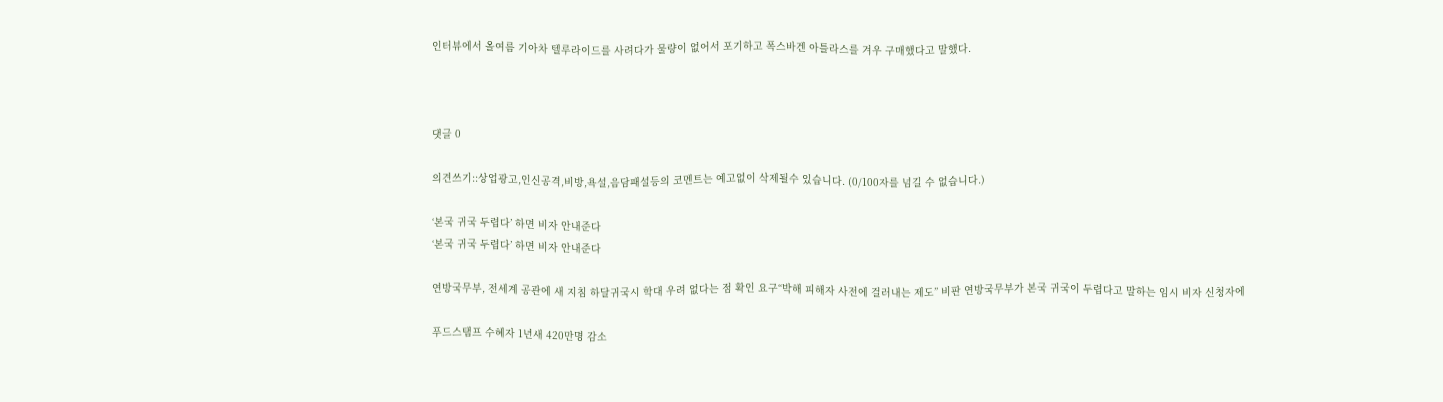인터뷰에서 올여름 기아차 텔루라이드를 사려다가 물량이 없어서 포기하고 폭스바겐 아틀라스를 겨우 구매했다고 말했다.



댓글 0

의견쓰기::상업광고,인신공격,비방,욕설,음담패설등의 코멘트는 예고없이 삭제될수 있습니다. (0/100자를 넘길 수 없습니다.)

‘본국 귀국 두렵다’ 하면 비자 안내준다
‘본국 귀국 두렵다’ 하면 비자 안내준다

연방국무부, 전세계 공관에 새 지침 하달귀국시 학대 우려 없다는 점 확인 요구“박해 피해자 사전에 걸러내는 제도” 비판 연방국무부가 본국 귀국이 두렵다고 말하는 임시 비자 신청자에

푸드스탬프 수혜자 1년새 420만명 감소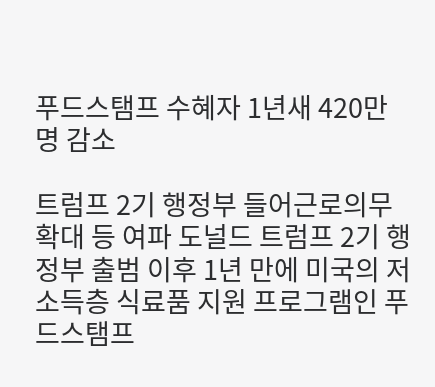푸드스탬프 수혜자 1년새 420만명 감소

트럼프 2기 행정부 들어근로의무 확대 등 여파 도널드 트럼프 2기 행정부 출범 이후 1년 만에 미국의 저소득층 식료품 지원 프로그램인 푸드스탬프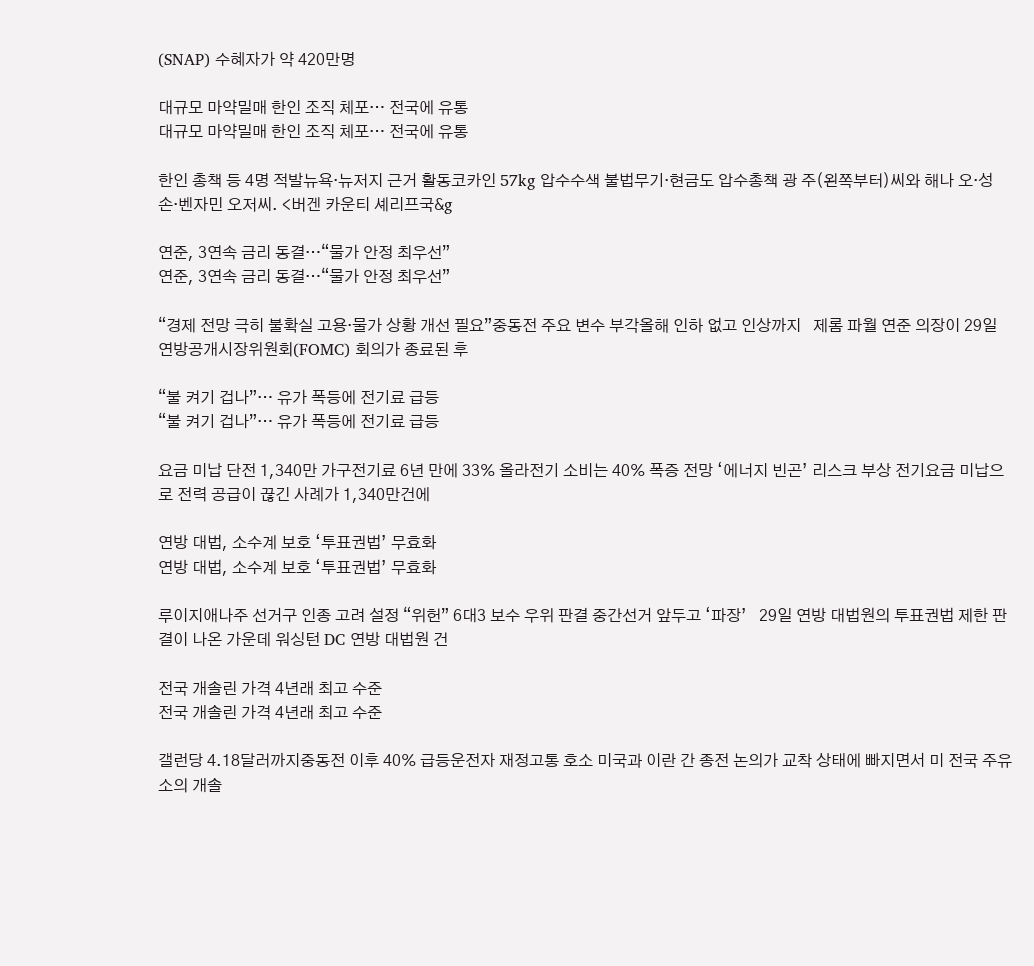(SNAP) 수혜자가 약 420만명

대규모 마약밀매 한인 조직 체포… 전국에 유통
대규모 마약밀매 한인 조직 체포… 전국에 유통

한인 총책 등 4명 적발뉴욕·뉴저지 근거 활동코카인 57kg 압수수색 불법무기·현금도 압수총책 광 주(왼쪽부터)씨와 해나 오·성 손·벤자민 오저씨. <버겐 카운티 셰리프국&g

연준, 3연속 금리 동결…“물가 안정 최우선”
연준, 3연속 금리 동결…“물가 안정 최우선”

“경제 전망 극히 불확실 고용·물가 상황 개선 필요”중동전 주요 변수 부각올해 인하 없고 인상까지   제롬 파월 연준 의장이 29일 연방공개시장위원회(FOMC) 회의가 종료된 후

“불 켜기 겁나”… 유가 폭등에 전기료 급등
“불 켜기 겁나”… 유가 폭등에 전기료 급등

요금 미납 단전 1,340만 가구전기료 6년 만에 33% 올라전기 소비는 40% 폭증 전망 ‘에너지 빈곤’ 리스크 부상 전기요금 미납으로 전력 공급이 끊긴 사례가 1,340만건에

연방 대법, 소수계 보호 ‘투표권법’ 무효화
연방 대법, 소수계 보호 ‘투표권법’ 무효화

루이지애나주 선거구 인종 고려 설정 “위헌” 6대3 보수 우위 판결 중간선거 앞두고 ‘파장’   29일 연방 대법원의 투표권법 제한 판결이 나온 가운데 워싱턴 DC 연방 대법원 건

전국 개솔린 가격 4년래 최고 수준
전국 개솔린 가격 4년래 최고 수준

갤런당 4.18달러까지중동전 이후 40% 급등운전자 재정고통 호소 미국과 이란 간 종전 논의가 교착 상태에 빠지면서 미 전국 주유소의 개솔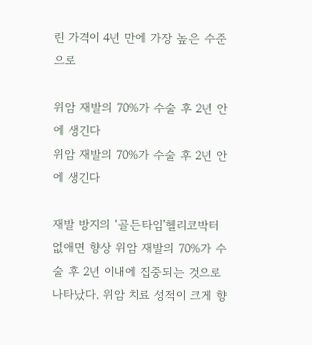린 가격이 4년 만에 가장 높은 수준으로

위암 재발의 70%가 수술 후 2년 안에 생긴다
위암 재발의 70%가 수술 후 2년 안에 생긴다

재발 방지의 ‘골든타임’헬리코박터 없애면 향상 위암 재발의 70%가 수술 후 2년 이내에 집중되는 것으로 나타났다. 위암 치료 성적이 크게 향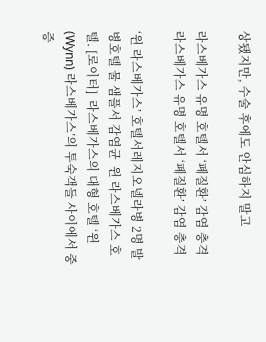상됐지만, 수술 후에도 안심하지 말고

라스베가스 유명 호텔서 ‘폐질환’ 감염 충격
라스베가스 유명 호텔서 ‘폐질환’ 감염 충격

‘윈 라스베가스’ 호텔서레지오넬라병 2명 발병호텔 물 샘플서 감염균  윈 라스베가스 호텔. [로이터]  라스베가스의 대형 호텔 ‘윈(Wynn) 라스베가스’의 투숙객들 사이에서 중증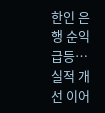한인 은행 순익 급등… 실적 개선 이어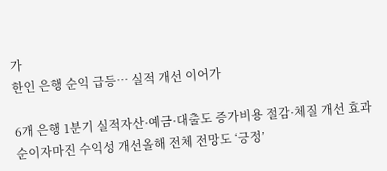가
한인 은행 순익 급등… 실적 개선 이어가

6개 은행 1분기 실적자산·예금·대출도 증가비용 절감·체질 개선 효과 순이자마진 수익성 개선올해 전체 전망도 ‘긍정’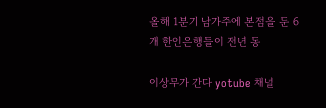올해 1분기 남가주에 본점을 둔 6개 한인은행들이 전년 동

이상무가 간다 yotube 채널